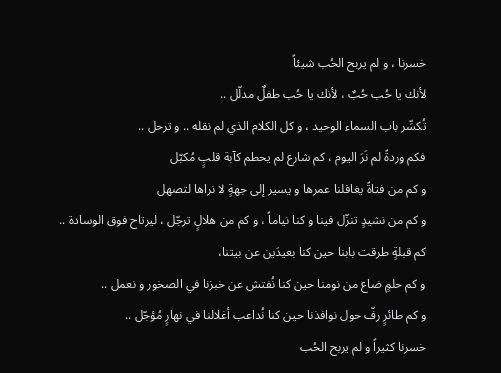خسرنا ، و لم يربح الحُب شيئاً
لأنك يا حُب حُبٌ ، لأنك يا حُب طفلٌ مدلّل ..
تُكسِّر باب السماء الوحيد ، و كل الكلام الذي لم نقله .. و ترحل ..
فكم وردةً لم نَرَ اليوم ، كم شارع لم يحطم كآبة قلبٍ مُكبّل
و كم من فتاةً يغافلنا عمرها و يسير إلى جهةٍ لا نراها لتصهل
و كم من نشيدٍ تنزّل فينا و كنا نياماً ، و كم من هلالٍ ترجّل ، ليرتاح فوق الوسادة ..
كم قبلةٍ طرقت بابنا حين كنا بعيدَين عن بيتنا،
و كم حلمٍ ضاع من نومنا حين كنا نُفتش عن خبزنا في الصخور و نعمل ..
و كم طائرٍ رفّ حول نوافذنا حين كنا نُداعب أغلالنا في نهارٍ مُؤجّل ..
خسرنا كثيراً و لم يربح الحُب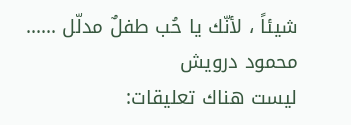شيئاً ، لأنّك يا حُب طفلٌ مدلّل ......
محمود درويش
ليست هناك تعليقات: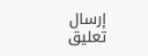إرسال تعليق